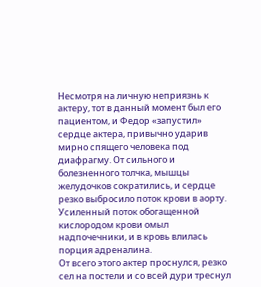Несмотря на личную неприязнь к актеру, тот в данный момент был его пациентом, и Федор «запустил» сердце актера, привычно ударив мирно спящего человека под диафрагму. От сильного и болезненного толчка, мышцы желудочков сократились, и сердце резко выбросило поток крови в аорту. Усиленный поток обогащенной кислородом крови омыл надпочечники, и в кровь влилась порция адреналина.
От всего этого актер проснулся, резко сел на постели и со всей дури треснул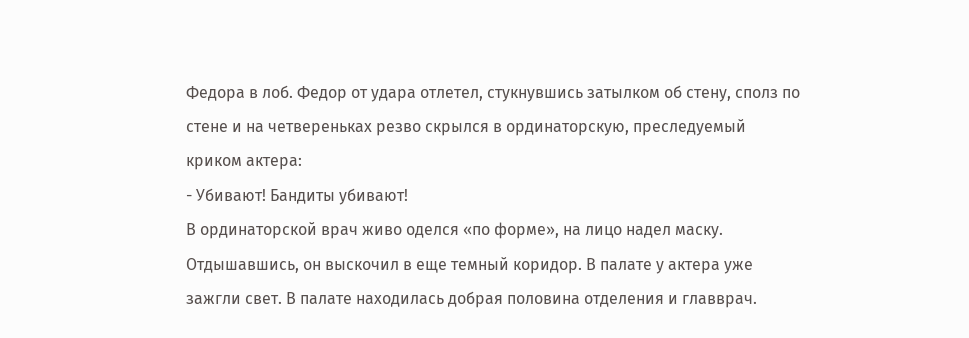Федора в лоб. Федор от удара отлетел, стукнувшись затылком об стену, сполз по стене и на четвереньках резво скрылся в ординаторскую, преследуемый криком актера:
- Убивают! Бандиты убивают!
В ординаторской врач живо оделся «по форме», на лицо надел маску. Отдышавшись, он выскочил в еще темный коридор. В палате у актера уже зажгли свет. В палате находилась добрая половина отделения и главврач.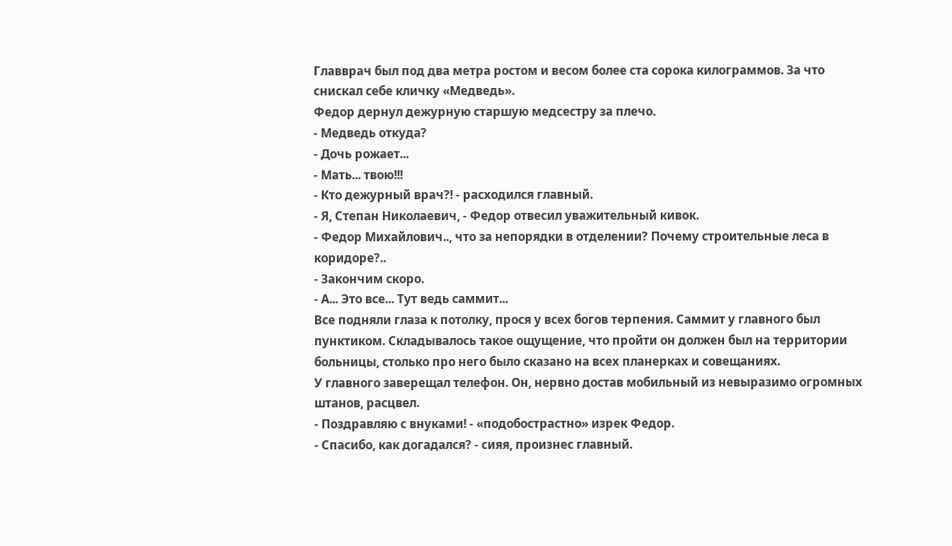Главврач был под два метра ростом и весом более ста сорока килограммов. За что снискал себе кличку «Медведь».
Федор дернул дежурную старшую медсестру за плечо.
- Медведь откуда?
- Дочь рожает...
- Мать... твою!!!
- Кто дежурный врач?! - расходился главный.
- Я, Степан Николаевич, - Федор отвесил уважительный кивок.
- Федор Михайлович.., что за непорядки в отделении? Почему строительные леса в коридоре?..
- Закончим скоро.
- А... Это все... Тут ведь саммит...
Все подняли глаза к потолку, прося у всех богов терпения. Саммит у главного был пунктиком. Складывалось такое ощущение, что пройти он должен был на территории больницы, столько про него было сказано на всех планерках и совещаниях.
У главного заверещал телефон. Он, нервно достав мобильный из невыразимо огромных штанов, расцвел.
- Поздравляю с внуками! - «подобострастно» изрек Федор.
- Спасибо, как догадался? - сияя, произнес главный.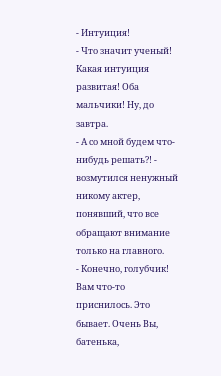- Интуиция!
- Что значит ученый! Какая интуиция развитая! Оба мальчики! Ну, до завтра.
- А со мной будем что-нибудь решать?! - возмутился ненужный никому актер, понявший, что все обращают внимание только на главного.
- Конечно, голубчик! Вам что-то приснилось. Это бывает. Очень Вы, батенька,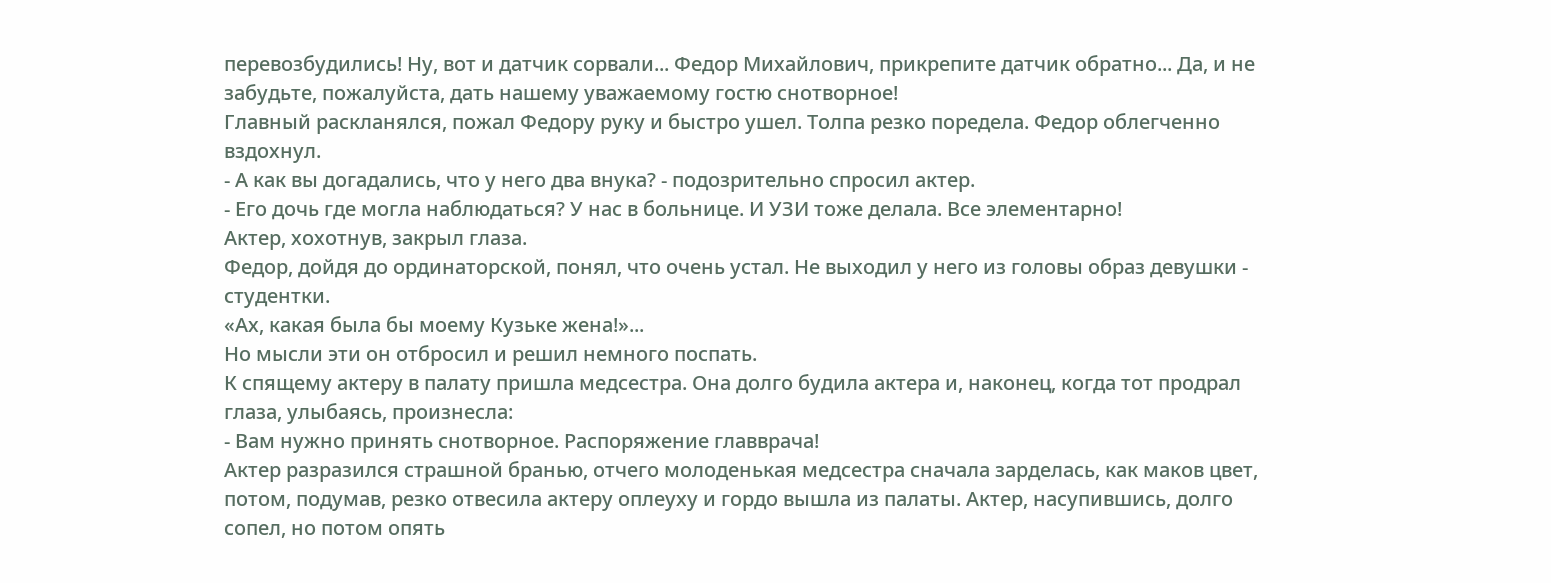перевозбудились! Ну, вот и датчик сорвали... Федор Михайлович, прикрепите датчик обратно... Да, и не забудьте, пожалуйста, дать нашему уважаемому гостю снотворное!
Главный раскланялся, пожал Федору руку и быстро ушел. Толпа резко поредела. Федор облегченно вздохнул.
- А как вы догадались, что у него два внука? - подозрительно спросил актер.
- Его дочь где могла наблюдаться? У нас в больнице. И УЗИ тоже делала. Все элементарно!
Актер, хохотнув, закрыл глаза.
Федор, дойдя до ординаторской, понял, что очень устал. Не выходил у него из головы образ девушки - студентки.
«Ах, какая была бы моему Кузьке жена!»...
Но мысли эти он отбросил и решил немного поспать.
К спящему актеру в палату пришла медсестра. Она долго будила актера и, наконец, когда тот продрал глаза, улыбаясь, произнесла:
- Вам нужно принять снотворное. Распоряжение главврача!
Актер разразился страшной бранью, отчего молоденькая медсестра сначала зарделась, как маков цвет, потом, подумав, резко отвесила актеру оплеуху и гордо вышла из палаты. Актер, насупившись, долго сопел, но потом опять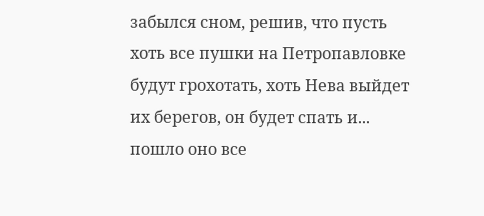забылся сном, решив, что пусть хоть все пушки на Петропавловке будут грохотать, хоть Нева выйдет их берегов, он будет спать и... пошло оно все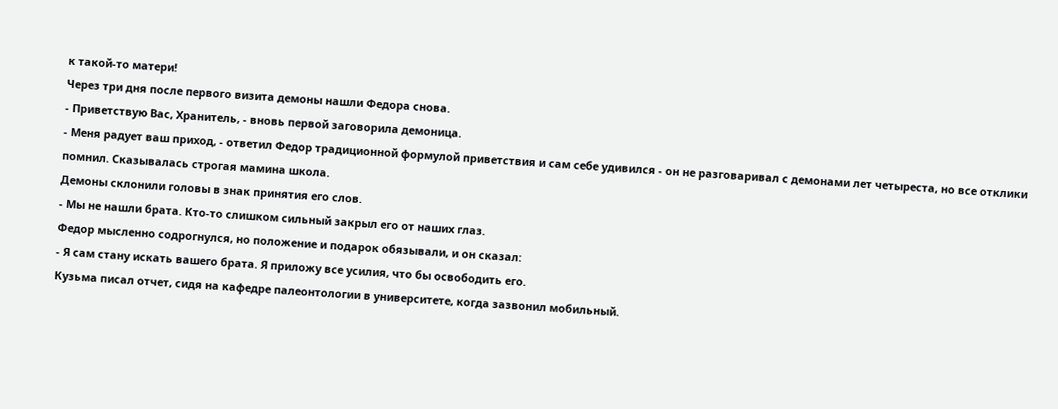к такой-то матери!
Через три дня после первого визита демоны нашли Федора снова.
- Приветствую Вас, Хранитель, - вновь первой заговорила демоница.
- Меня радует ваш приход, - ответил Федор традиционной формулой приветствия и сам себе удивился - он не разговаривал с демонами лет четыреста, но все отклики помнил. Сказывалась строгая мамина школа.
Демоны склонили головы в знак принятия его слов.
- Мы не нашли брата. Кто-то слишком сильный закрыл его от наших глаз.
Федор мысленно содрогнулся, но положение и подарок обязывали, и он сказал:
- Я сам стану искать вашего брата. Я приложу все усилия, что бы освободить его.
Кузьма писал отчет, сидя на кафедре палеонтологии в университете, когда зазвонил мобильный.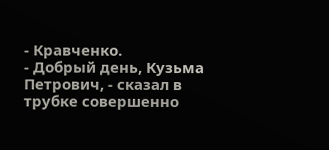- Кравченко.
- Добрый день, Кузьма Петрович, - сказал в трубке совершенно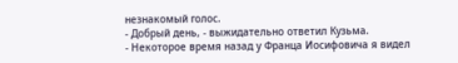незнакомый голос.
- Добрый день, - выжидательно ответил Кузьма.
- Некоторое время назад у Франца Иосифовича я видел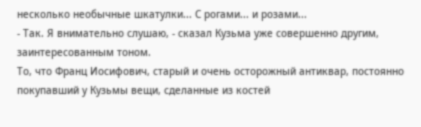несколько необычные шкатулки... С рогами... и розами...
- Так. Я внимательно слушаю, - сказал Кузьма уже совершенно другим, заинтересованным тоном.
То, что Франц Иосифович, старый и очень осторожный антиквар, постоянно покупавший у Кузьмы вещи, сделанные из костей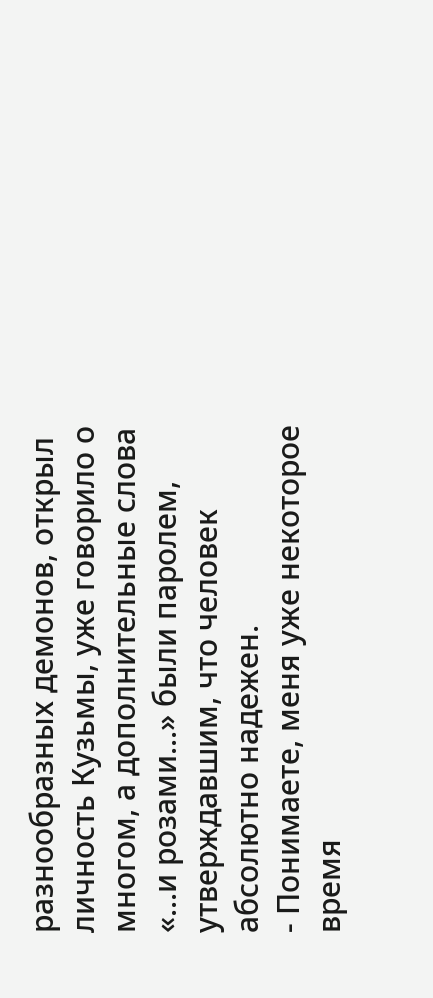разнообразных демонов, открыл личность Кузьмы, уже говорило о многом, а дополнительные слова «...и розами...» были паролем, утверждавшим, что человек абсолютно надежен.
- Понимаете, меня уже некоторое время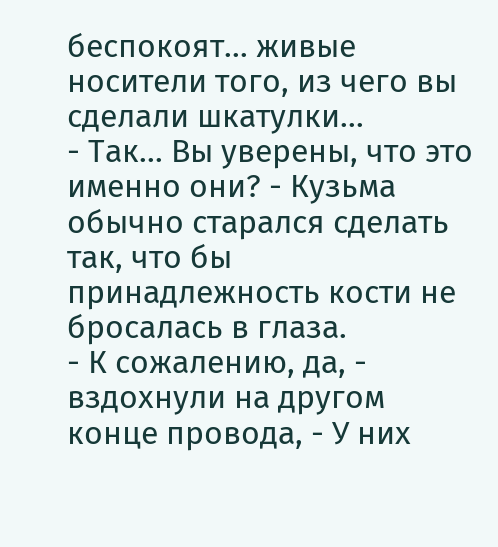беспокоят... живые носители того, из чего вы сделали шкатулки...
- Так... Вы уверены, что это именно они? - Кузьма обычно старался сделать так, что бы принадлежность кости не бросалась в глаза.
- К сожалению, да, - вздохнули на другом конце провода, - У них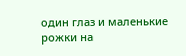один глаз и маленькие рожки на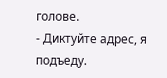голове.
- Диктуйте адрес, я подъеду.